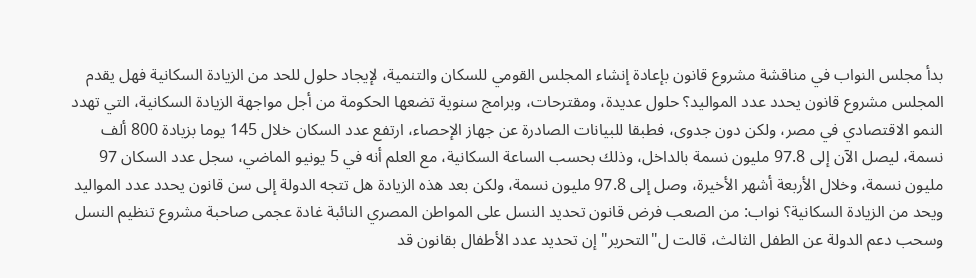بدأ مجلس النواب في مناقشة مشروع قانون بإعادة إنشاء المجلس القومي للسكان والتنمية، لإيجاد حلول للحد من الزيادة السكانية فهل يقدم المجلس مشروع قانون يحدد عدد المواليد؟ حلول عديدة، ومقترحات، وبرامج سنوية تضعها الحكومة من أجل مواجهة الزيادة السكانية، التي تهدد النمو الاقتصادي في مصر، ولكن دون جدوى، فطبقا للبيانات الصادرة عن جهاز الإحصاء، ارتفع عدد السكان خلال 145 يوما بزيادة 800 ألف نسمة، ليصل الآن إلى 97.8 مليون نسمة بالداخل، وذلك بحسب الساعة السكانية، مع العلم أنه في 5 يونيو الماضي، سجل عدد السكان 97 مليون نسمة، وخلال الأربعة أشهر الأخيرة، وصل إلى 97.8 مليون نسمة، ولكن بعد هذه الزيادة هل تتجه الدولة إلى سن قانون يحدد عدد المواليد ويحد من الزيادة السكانية؟ نواب: من الصعب فرض قانون تحديد النسل على المواطن المصري النائبة غادة عجمى صاحبة مشروع تنظيم النسل وسحب دعم الدولة عن الطفل الثالث، قالت ل"التحرير" إن تحديد عدد الأطفال بقانون قد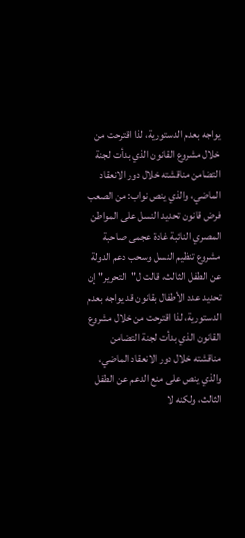يواجه بعدم الدستورية، لذا اقترحت من خلال مشروع القانون الذي بدأت لجنة التضامن مناقشته خلال دور الانعقاد الماضي، والذي ينص نواب: من الصعب فرض قانون تحديد النسل على المواطن المصري النائبة غادة عجمى صاحبة مشروع تنظيم النسل وسحب دعم الدولة عن الطفل الثالث، قالت ل"التحرير" إن تحديد عدد الأطفال بقانون قد يواجه بعدم الدستورية، لذا اقترحت من خلال مشروع القانون الذي بدأت لجنة التضامن مناقشته خلال دور الانعقاد الماضي، والذي ينص على منع الدعم عن الطفل الثالث، ولكنه لا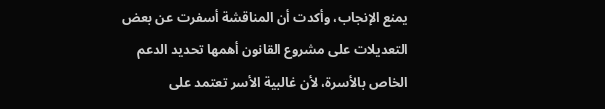يمنع الإنجاب، وأكدت أن المناقشة أسفرت عن بعض التعديلات على مشروع القانون أهمها تحديد الدعم الخاص بالأسرة، لأن غالبية الأسر تعتمد على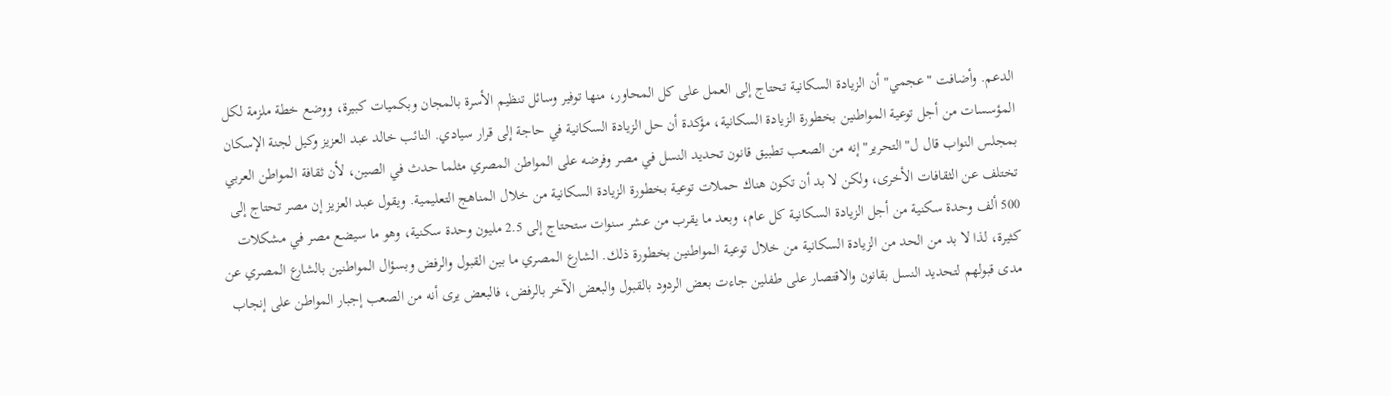الدعم. وأضافت "عجمي" أن الزيادة السكانية تحتاج إلى العمل على كل المحاور، منها توفير وسائل تنظيم الأسرة بالمجان وبكميات كبيرة، ووضع خطة ملزمة لكل المؤسسات من أجل توعية المواطنين بخطورة الزيادة السكانية، مؤكدة أن حل الزيادة السكانية في حاجة إلى قرار سيادي. النائب خالد عبد العزيز وكيل لجنة الإسكان بمجلس النواب قال ل"التحرير" إنه من الصعب تطبيق قانون تحديد النسل في مصر وفرضه على المواطن المصري مثلما حدث في الصين، لأن ثقافة المواطن العربي تختلف عن الثقافات الأخرى، ولكن لا بد أن تكون هناك حملات توعية بخطورة الزيادة السكانية من خلال المناهج التعليمية. ويقول عبد العزيز إن مصر تحتاج إلى 500 ألف وحدة سكنية من أجل الزيادة السكانية كل عام، وبعد ما يقرب من عشر سنوات ستحتاج إلى 2.5 مليون وحدة سكنية، وهو ما سيضع مصر في مشكلات كثيرة، لذا لا بد من الحد من الزيادة السكانية من خلال توعية المواطنين بخطورة ذلك. الشارع المصري ما بين القبول والرفض وبسؤال المواطنين بالشارع المصري عن مدى قبولهم لتحديد النسل بقانون والاقتصار على طفلين جاءت بعض الردود بالقبول والبعض الآخر بالرفض، فالبعض يرى أنه من الصعب إجبار المواطن على إنجاب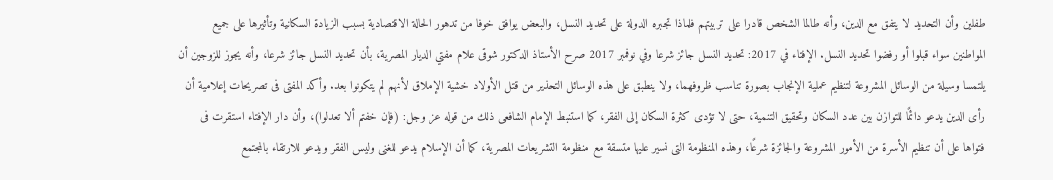طفلين وأن التحديد لا يتفق مع الدين، وأنه طالما الشخص قادرا على تربيتهم فلماذا تجبره الدولة على تحديد النسل، والبعض يوافق خوفا من تدهور الحالة الاقتصادية بسبب الزيادة السكانية وتأثيرها على جميع المواطنين سواء قبلوا أو رفضوا تحديد النسل. الإفتاء في 2017: تحديد النسل جائز شرعا وفي نوفمبر 2017 صرح الأستاذ الدكتور شوقى علام مفتي الديار المصرية، بأن تحديد النسل جائز شرعا، وأنه يجوز للزوجين أن يلتمسا وسيلة من الوسائل المشروعة لتنظيم عملية الإنجاب بصورة تناسب ظروفهما، ولا ينطبق على هذه الوسائل التحذير من قتل الأولاد خشية الإملاق لأنهم لم يتكونوا بعد. وأكد المفتى فى تصريحات إعلامية أن رأى الدين يدعو دائمًا للتوازن بين عدد السكان وتحقيق التنمية، حتى لا تؤدى كثرة السكان إلى الفقر، كما استنبط الإمام الشافعى ذلك من قوله عز وجل: (فإن خفتم ألا تعدلوا)، وأن دار الإفتاء استقرت فى فتواها على أن تنظيم الأسرة من الأمور المشروعة والجائزة شرعًا، وهذه المنظومة التى نسير عليها متسقة مع منظومة التشريعات المصرية، كما أن الإسلام يدعو للغنى وليس الفقر ويدعو للارتقاء بالمجتمع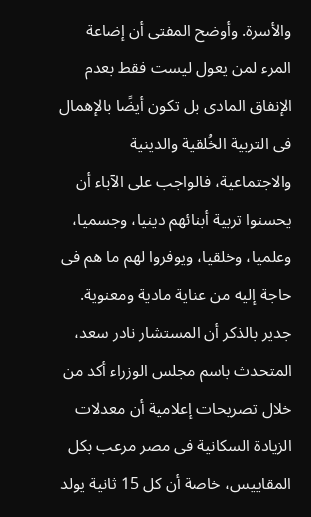والأسرة. وأوضح المفتى أن إضاعة المرء لمن يعول ليست فقط بعدم الإنفاق المادى بل تكون أيضًا بالإهمال فى التربية الخُلقية والدينية والاجتماعية، فالواجب على الآباء أن يحسنوا تربية أبنائهم دينيا، وجسميا، وعلميا، وخلقيا، ويوفروا لهم ما هم فى حاجة إليه من عناية مادية ومعنوية. جدير بالذكر أن المستشار نادر سعد، المتحدث باسم مجلس الوزراء أكد من خلال تصريحات إعلامية أن معدلات الزيادة السكانية فى مصر مرعب بكل المقاييس، خاصة أن كل 15 ثانية يولد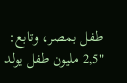طفل بمصر، وتابع: "2,5 مليون طفل يولد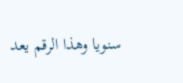سنويا وهذا الرقم يعد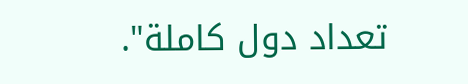تعداد دول كاملة".